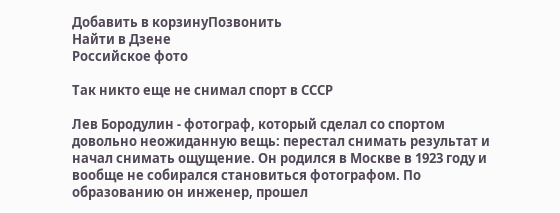Добавить в корзинуПозвонить
Найти в Дзене
Российское фото

Так никто еще не снимал спорт в СССР

Лев Бородулин - фотограф, который сделал со спортом довольно неожиданную вещь: перестал снимать результат и начал снимать ощущение. Он родился в Москве в 1923 году и вообще не собирался становиться фотографом. По образованию он инженер, прошел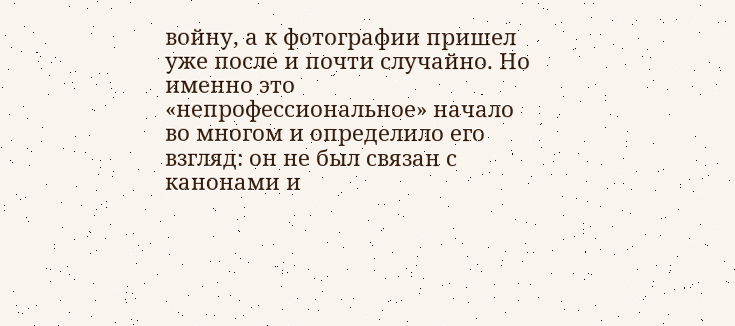войну, а к фотографии пришел уже после и почти случайно. Но именно это «непрофессиональное» начало во многом и определило его взгляд: он не был связан с канонами и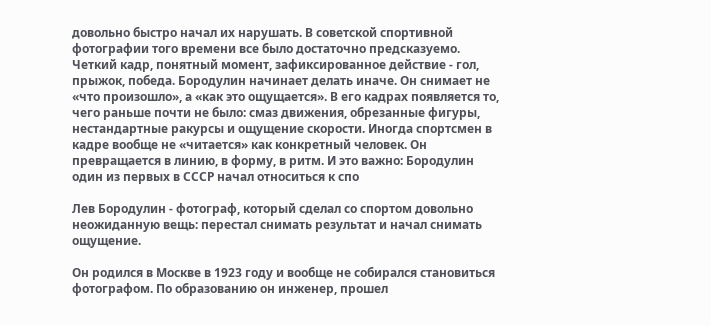довольно быстро начал их нарушать. В советской спортивной фотографии того времени все было достаточно предсказуемо. Четкий кадр, понятный момент, зафиксированное действие - гол, прыжок, победа. Бородулин начинает делать иначе. Он снимает не «что произошло», а «как это ощущается». В его кадрах появляется то, чего раньше почти не было: смаз движения, обрезанные фигуры, нестандартные ракурсы и ощущение скорости. Иногда спортсмен в кадре вообще не «читается» как конкретный человек. Он превращается в линию, в форму, в ритм. И это важно: Бородулин один из первых в СССР начал относиться к спо

Лев Бородулин - фотограф, который сделал со спортом довольно неожиданную вещь: перестал снимать результат и начал снимать ощущение.

Он родился в Москве в 1923 году и вообще не собирался становиться фотографом. По образованию он инженер, прошел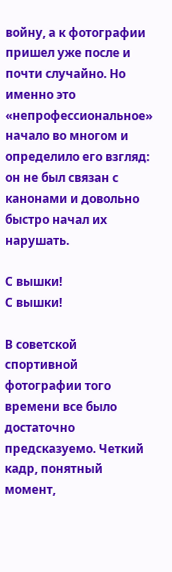войну, а к фотографии пришел уже после и почти случайно. Но именно это «непрофессиональное» начало во многом и определило его взгляд: он не был связан с канонами и довольно быстро начал их нарушать.

С вышки!
С вышки!

В советской спортивной фотографии того времени все было достаточно предсказуемо. Четкий кадр, понятный момент,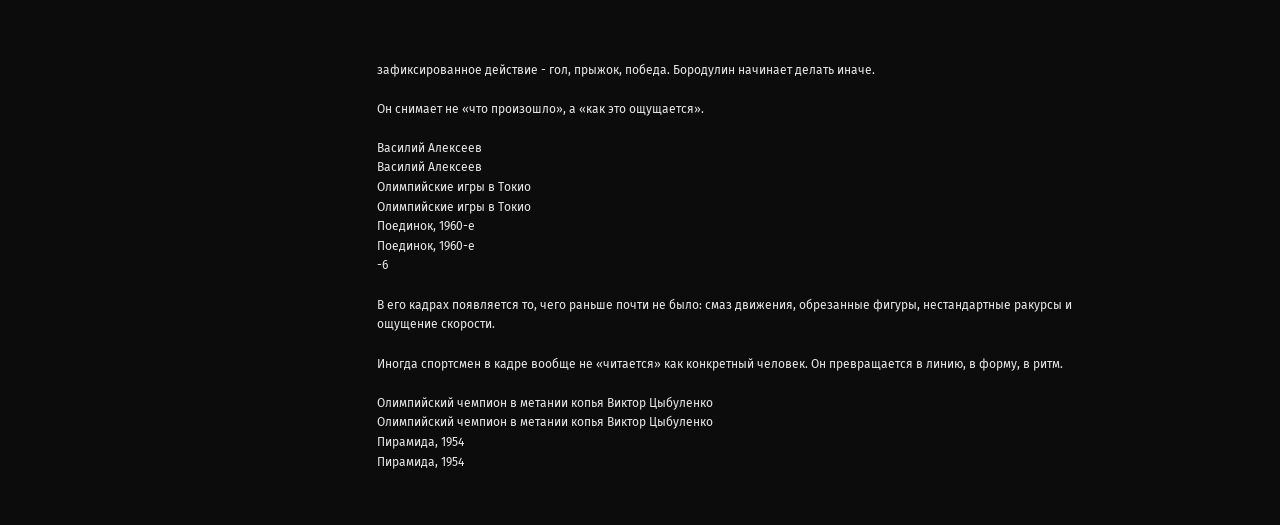зафиксированное действие - гол, прыжок, победа. Бородулин начинает делать иначе.

Он снимает не «что произошло», а «как это ощущается».

Василий Алексеев
Василий Алексеев
Олимпийские игры в Токио
Олимпийские игры в Токио
Поединок, 1960-е
Поединок, 1960-е
-6

В его кадрах появляется то, чего раньше почти не было: смаз движения, обрезанные фигуры, нестандартные ракурсы и ощущение скорости.

Иногда спортсмен в кадре вообще не «читается» как конкретный человек. Он превращается в линию, в форму, в ритм.

Олимпийский чемпион в метании копья Виктор Цыбуленко
Олимпийский чемпион в метании копья Виктор Цыбуленко
Пирамида, 1954
Пирамида, 1954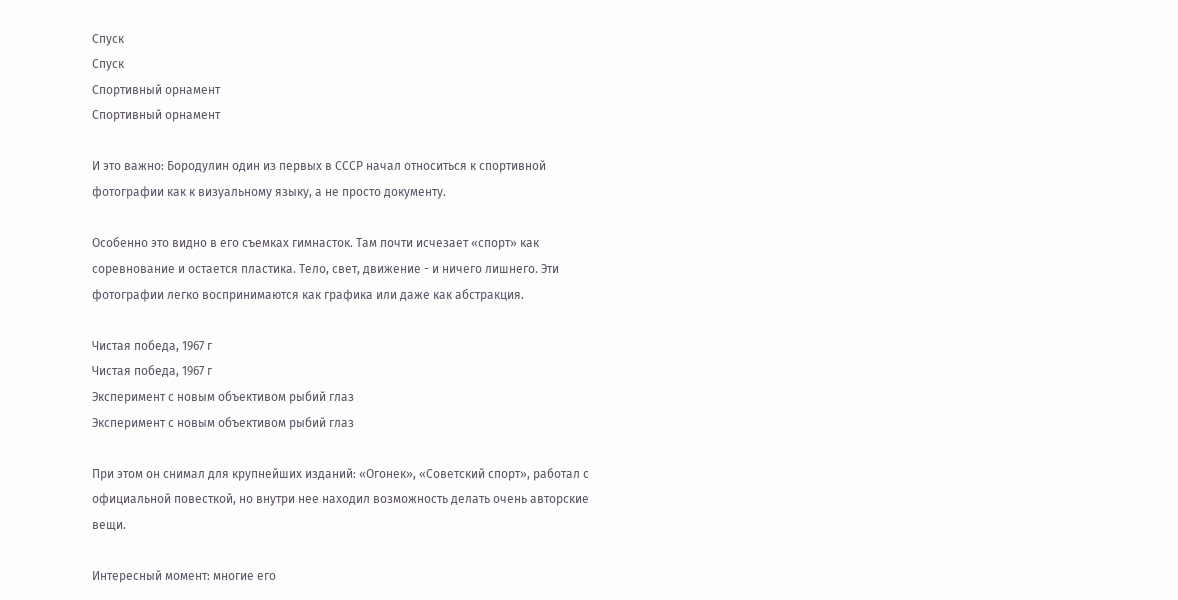Спуск
Спуск
Спортивный орнамент
Спортивный орнамент

И это важно: Бородулин один из первых в СССР начал относиться к спортивной фотографии как к визуальному языку, а не просто документу.

Особенно это видно в его съемках гимнасток. Там почти исчезает «спорт» как соревнование и остается пластика. Тело, свет, движение - и ничего лишнего. Эти фотографии легко воспринимаются как графика или даже как абстракция.

Чистая победа, 1967 г
Чистая победа, 1967 г
Эксперимент с новым объективом рыбий глаз
Эксперимент с новым объективом рыбий глаз

При этом он снимал для крупнейших изданий: «Огонек», «Советский спорт», работал с официальной повесткой, но внутри нее находил возможность делать очень авторские вещи.

Интересный момент: многие его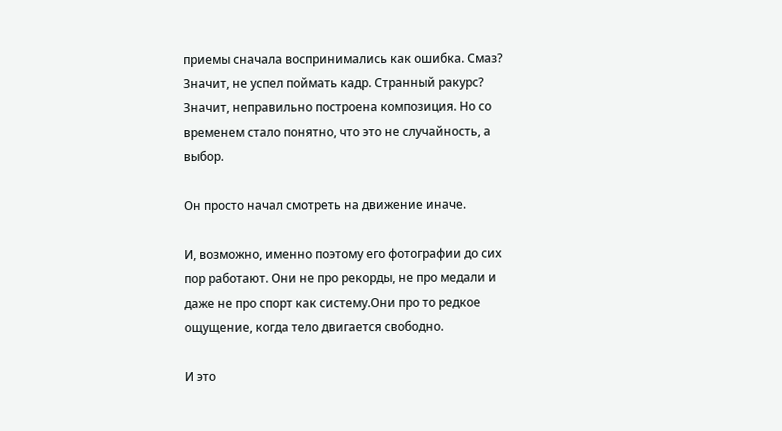приемы сначала воспринимались как ошибка. Смаз? Значит, не успел поймать кадр. Странный ракурс? Значит, неправильно построена композиция. Но со временем стало понятно, что это не случайность, а выбор.

Он просто начал смотреть на движение иначе.

И, возможно, именно поэтому его фотографии до сих пор работают. Они не про рекорды, не про медали и даже не про спорт как систему.Они про то редкое ощущение, когда тело двигается свободно.

И это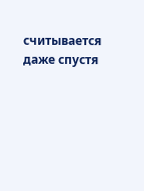считывается даже спустя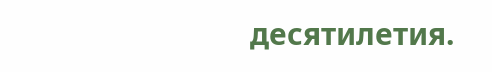десятилетия.